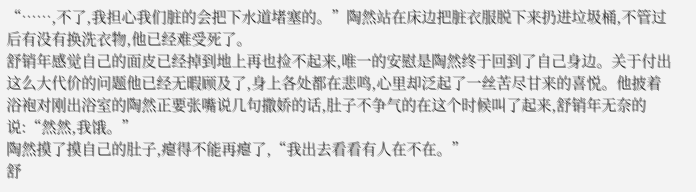“……,不了,我担心我们脏的会把下水道堵塞的。”陶然站在床边把脏衣服脱下来扔进垃圾桶,不管过后有没有换洗衣物,他已经难受死了。
舒销年感觉自己的面皮已经掉到地上再也捡不起来,唯一的安慰是陶然终于回到了自己身边。关于付出这么大代价的问题他已经无暇顾及了,身上各处都在悲鸣,心里却泛起了一丝苦尽甘来的喜悦。他披着浴袍对刚出浴室的陶然正要张嘴说几句撒娇的话,肚子不争气的在这个时候叫了起来,舒销年无奈的说:“然然,我饿。”
陶然摸了摸自己的肚子,瘪得不能再瘪了,“我出去看看有人在不在。”
舒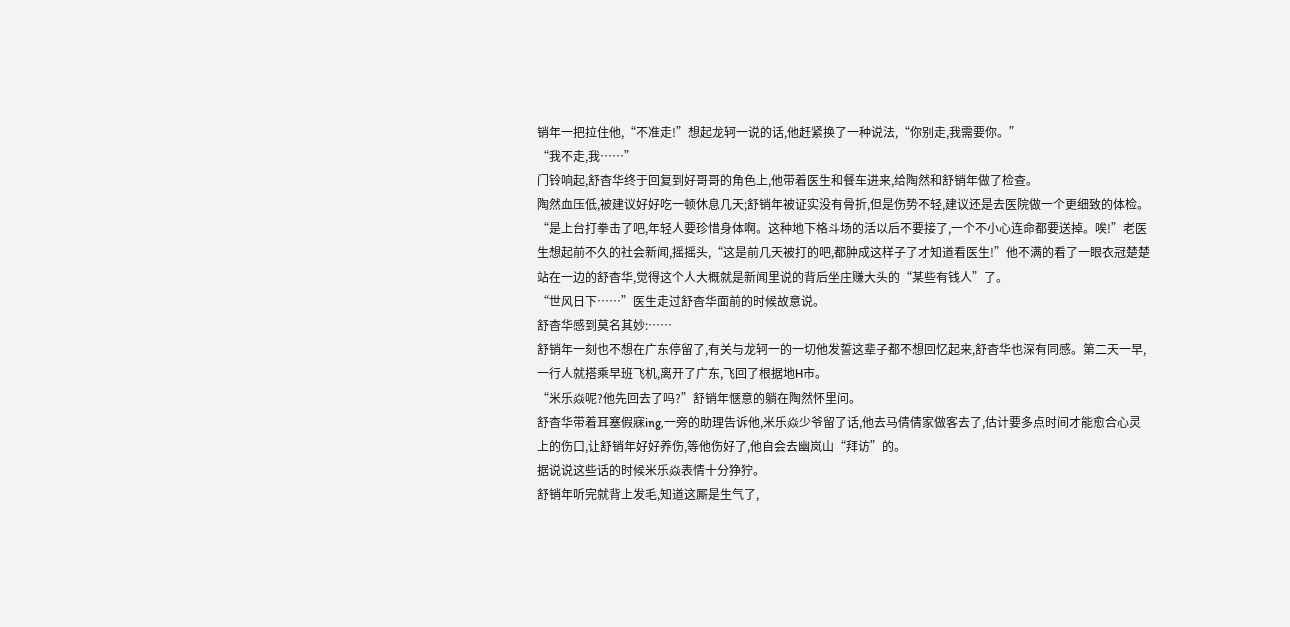销年一把拉住他,“不准走!”想起龙轲一说的话,他赶紧换了一种说法,“你别走,我需要你。”
“我不走,我……”
门铃响起,舒杳华终于回复到好哥哥的角色上,他带着医生和餐车进来,给陶然和舒销年做了检查。
陶然血压低,被建议好好吃一顿休息几天;舒销年被证实没有骨折,但是伤势不轻,建议还是去医院做一个更细致的体检。
“是上台打拳击了吧,年轻人要珍惜身体啊。这种地下格斗场的活以后不要接了,一个不小心连命都要送掉。唉!”老医生想起前不久的社会新闻,摇摇头,“这是前几天被打的吧,都肿成这样子了才知道看医生!”他不满的看了一眼衣冠楚楚站在一边的舒杳华,觉得这个人大概就是新闻里说的背后坐庄赚大头的“某些有钱人”了。
“世风日下……”医生走过舒杳华面前的时候故意说。
舒杳华感到莫名其妙:……
舒销年一刻也不想在广东停留了,有关与龙轲一的一切他发誓这辈子都不想回忆起来,舒杳华也深有同感。第二天一早,一行人就搭乘早班飞机,离开了广东,飞回了根据地H市。
“米乐焱呢?他先回去了吗?”舒销年惬意的躺在陶然怀里问。
舒杳华带着耳塞假寐ing,一旁的助理告诉他,米乐焱少爷留了话,他去马倩倩家做客去了,估计要多点时间才能愈合心灵上的伤口,让舒销年好好养伤,等他伤好了,他自会去幽岚山“拜访”的。
据说说这些话的时候米乐焱表情十分狰狞。
舒销年听完就背上发毛,知道这厮是生气了,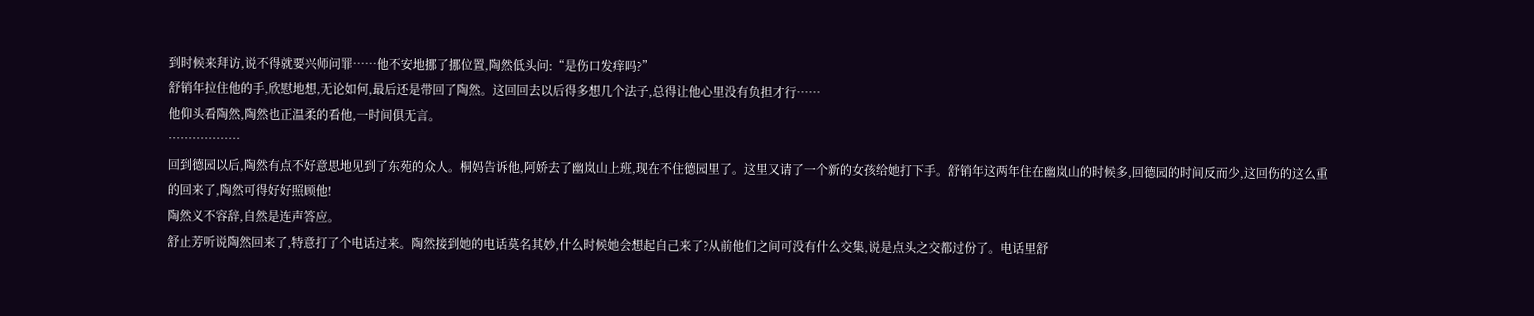到时候来拜访,说不得就要兴师问罪……他不安地挪了挪位置,陶然低头问:“是伤口发痒吗?”
舒销年拉住他的手,欣慰地想,无论如何,最后还是带回了陶然。这回回去以后得多想几个法子,总得让他心里没有负担才行……
他仰头看陶然,陶然也正温柔的看他,一时间俱无言。
………………
回到德园以后,陶然有点不好意思地见到了东苑的众人。桐妈告诉他,阿娇去了幽岚山上班,现在不住德园里了。这里又请了一个新的女孩给她打下手。舒销年这两年住在幽岚山的时候多,回德园的时间反而少,这回伤的这么重的回来了,陶然可得好好照顾他!
陶然义不容辞,自然是连声答应。
舒止芳听说陶然回来了,特意打了个电话过来。陶然接到她的电话莫名其妙,什么时候她会想起自己来了?从前他们之间可没有什么交集,说是点头之交都过份了。电话里舒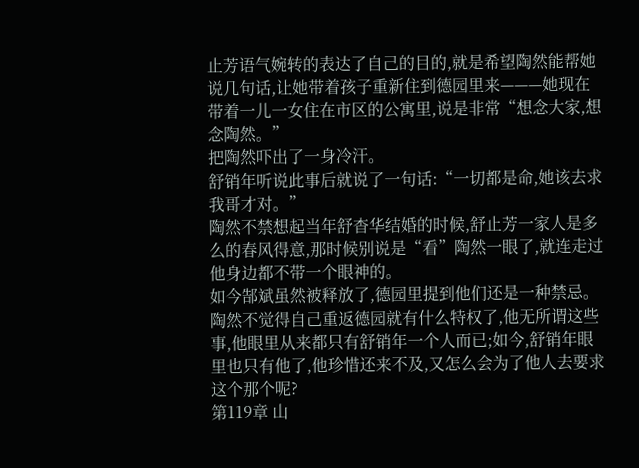止芳语气婉转的表达了自己的目的,就是希望陶然能帮她说几句话,让她带着孩子重新住到德园里来———她现在带着一儿一女住在市区的公寓里,说是非常“想念大家,想念陶然。”
把陶然吓出了一身冷汗。
舒销年听说此事后就说了一句话:“一切都是命,她该去求我哥才对。”
陶然不禁想起当年舒杳华结婚的时候,舒止芳一家人是多么的春风得意,那时候别说是“看”陶然一眼了,就连走过他身边都不带一个眼神的。
如今郜斌虽然被释放了,德园里提到他们还是一种禁忌。陶然不觉得自己重返德园就有什么特权了,他无所谓这些事,他眼里从来都只有舒销年一个人而已;如今,舒销年眼里也只有他了,他珍惜还来不及,又怎么会为了他人去要求这个那个呢?
第119章 山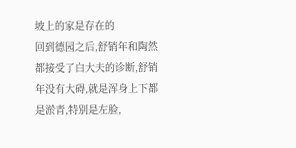坡上的家是存在的
回到德园之后,舒销年和陶然都接受了白大夫的诊断,舒销年没有大碍,就是浑身上下都是淤青,特别是左脸,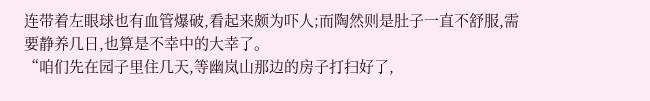连带着左眼球也有血管爆破,看起来颇为吓人;而陶然则是肚子一直不舒服,需要静养几日,也算是不幸中的大幸了。
“咱们先在园子里住几天,等幽岚山那边的房子打扫好了,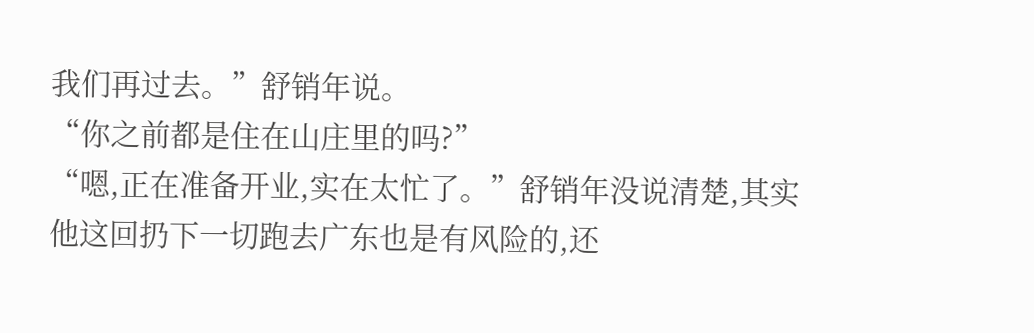我们再过去。”舒销年说。
“你之前都是住在山庄里的吗?”
“嗯,正在准备开业,实在太忙了。”舒销年没说清楚,其实他这回扔下一切跑去广东也是有风险的,还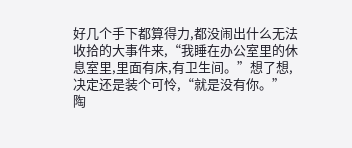好几个手下都算得力,都没闹出什么无法收拾的大事件来,“我睡在办公室里的休息室里,里面有床,有卫生间。”想了想,决定还是装个可怜,“就是没有你。”
陶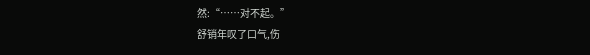然:“……对不起。”
舒销年叹了口气,伤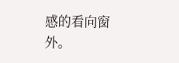感的看向窗外。